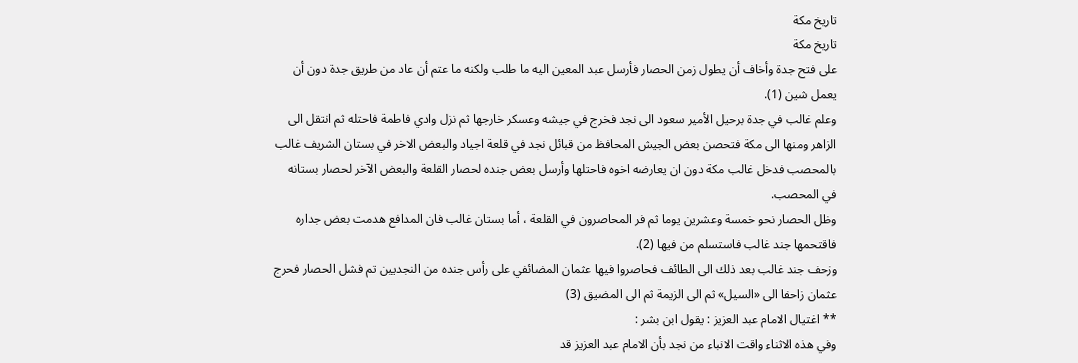تاريخ مكة
تاريخ مكة
على فتح جدة وأخاف أن يطول زمن الحصار فأرسل عبد المعين اليه ما طلب ولكنه ما عتم أن عاد من طريق جدة دون أن يعمل شين (1).
وعلم غالب في جدة برحيل الأمير سعود الى نجد فخرج في جيشه وعسكر خارجها ثم نزل وادي فاطمة فاحتله ثم انتقل الى الزاهر ومنها الى مكة فتحصن بعض الجيش المحافظ من قبائل نجد في قلعة اجياد والبعض الاخر في بستان الشريف غالب بالمحصب فدخل غالب مكة دون ان يعارضه اخوه فاحتلها وأرسل بعض جنده لحصار القلعة والبعض الآخر لحصار بستانه في المحصب.
وظل الحصار نحو خمسة وعشرين يوما ثم فر المحاصرون في القلعة ، أما بستان غالب فان المدافع هدمت بعض جداره فاقتحمها جند غالب فاستسلم من فيها (2).
وزحف جند غالب بعد ذلك الى الطائف فحاصروا فيها عثمان المضائفي على رأس جنده من النجديين تم فشل الحصار فحرج عثمان زاحفا الى «السيل» ثم الى الزيمة ثم الى المضيق (3)
** اغتيال الامام عبد العزيز : يقول ابن بشر :
وفي هذه الاثناء واقت الانباء من نجد بأن الامام عبد العزيز قد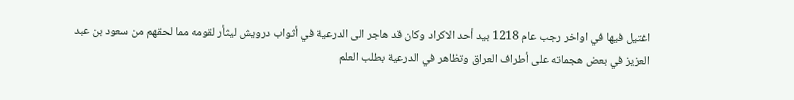اغتيل فيها في اواخر رجب عام 1218 بيد أحد الاكراد وكان قد هاجر الى الدرعية في أثواب درويش ليثأر لقومه مما لحقهم من سعود بن عبد العزيز في بعض هجماته على أطراف العراق وتظاهر في الدرعية بطلب العلم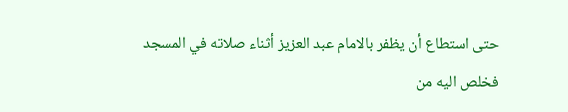حتى استطاع أن يظفر بالامام عبد العزيز أثناء صلاته في المسجد فخلص اليه من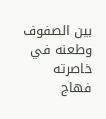بين الصفوف وطعنه في خاصرته فهاج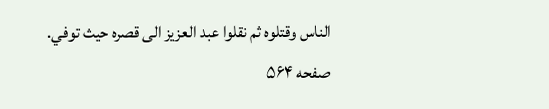الناس وقتلوه ثم نقلوا عبد العزيز الى قصره حيث توفي.
صفحه ۵۶۴